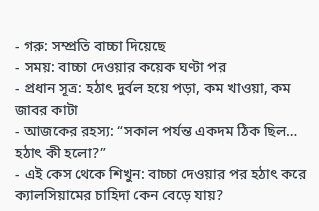- গরু: সম্প্রতি বাচ্চা দিয়েছে
- সময়: বাচ্চা দেওয়ার কয়েক ঘণ্টা পর
- প্রধান সূত্র: হঠাৎ দুর্বল হয়ে পড়া, কম খাওয়া, কম জাবর কাটা
- আজকের রহস্য: “সকাল পর্যন্ত একদম ঠিক ছিল… হঠাৎ কী হলো?”
- এই কেস থেকে শিখুন: বাচ্চা দেওয়ার পর হঠাৎ করে ক্যালসিয়ামের চাহিদা কেন বেড়ে যায়?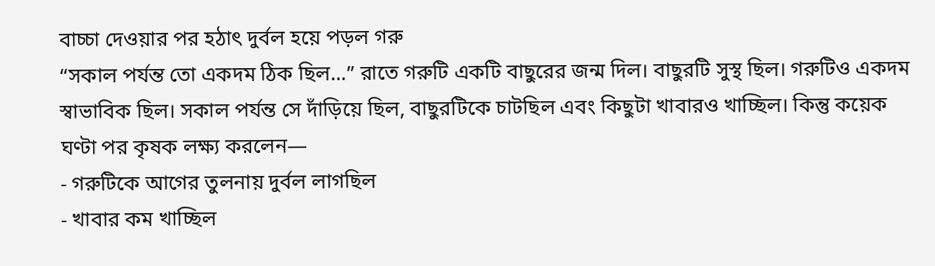বাচ্চা দেওয়ার পর হঠাৎ দুর্বল হয়ে পড়ল গরু
“সকাল পর্যন্ত তো একদম ঠিক ছিল…” রাতে গরুটি একটি বাছুরের জন্ম দিল। বাছুরটি সুস্থ ছিল। গরুটিও একদম স্বাভাবিক ছিল। সকাল পর্যন্ত সে দাঁড়িয়ে ছিল, বাছুরটিকে চাটছিল এবং কিছুটা খাবারও খাচ্ছিল। কিন্তু কয়েক ঘণ্টা পর কৃষক লক্ষ্য করলেন—
- গরুটিকে আগের তুলনায় দুর্বল লাগছিল
- খাবার কম খাচ্ছিল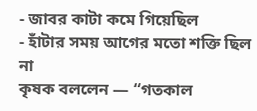- জাবর কাটা কমে গিয়েছিল
- হাঁটার সময় আগের মতো শক্তি ছিল না
কৃষক বললেন — “গতকাল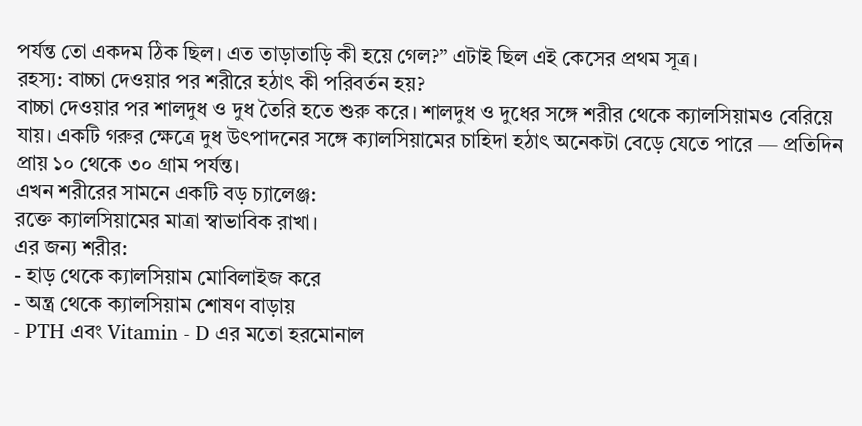পর্যন্ত তো একদম ঠিক ছিল। এত তাড়াতাড়ি কী হয়ে গেল?” এটাই ছিল এই কেসের প্রথম সূত্র।
রহস্য: বাচ্চা দেওয়ার পর শরীরে হঠাৎ কী পরিবর্তন হয়?
বাচ্চা দেওয়ার পর শালদুধ ও দুধ তৈরি হতে শুরু করে। শালদুধ ও দুধের সঙ্গে শরীর থেকে ক্যালসিয়ামও বেরিয়ে যায়। একটি গরুর ক্ষেত্রে দুধ উৎপাদনের সঙ্গে ক্যালসিয়ামের চাহিদা হঠাৎ অনেকটা বেড়ে যেতে পারে — প্রতিদিন প্রায় ১০ থেকে ৩০ গ্রাম পর্যন্ত।
এখন শরীরের সামনে একটি বড় চ্যালেঞ্জ:
রক্তে ক্যালসিয়ামের মাত্রা স্বাভাবিক রাখা।
এর জন্য শরীর:
- হাড় থেকে ক্যালসিয়াম মোবিলাইজ করে
- অন্ত্র থেকে ক্যালসিয়াম শোষণ বাড়ায়
- PTH এবং Vitamin - D এর মতো হরমোনাল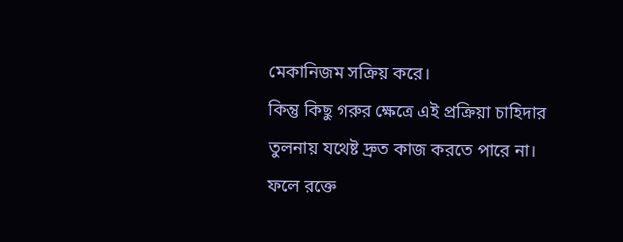মেকানিজম সক্রিয় করে।
কিন্তু কিছু গরুর ক্ষেত্রে এই প্রক্রিয়া চাহিদার তুলনায় যথেষ্ট দ্রুত কাজ করতে পারে না। ফলে রক্তে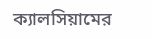ক্যালসিয়ামের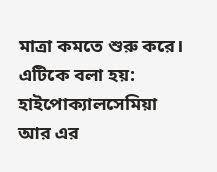মাত্রা কমতে শুরু করে।
এটিকে বলা হয়: হাইপোক্যালসেমিয়া
আর এর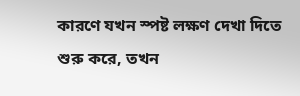কারণে যখন স্পষ্ট লক্ষণ দেখা দিতে শুরু করে, তখন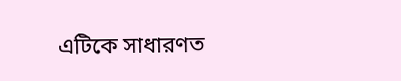এটিকে সাধারণত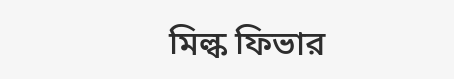মিল্ক ফিভার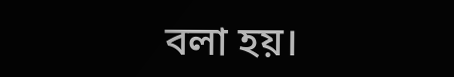বলা হয়।